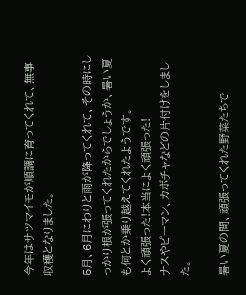今年はサツマイモが順調に育ってくれて、無事収穫となりました。

5月、6月にわりと雨が降ってくれて、その時にしっかり根が張ってくれたからでしょうか、暑い夏も何とか乗り越えてくれたようです。
よく頑張った!本当によく頑張った!
ナスやピーマン、カボチャなどの片付けをしました。

暑い夏の間、頑張ってくれた野菜たちで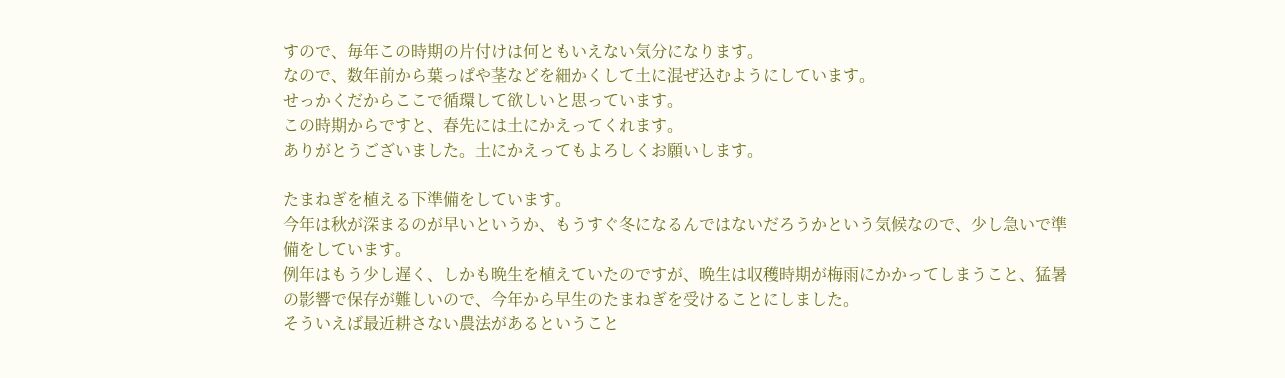すので、毎年この時期の片付けは何ともいえない気分になります。
なので、数年前から葉っぱや茎などを細かくして土に混ぜ込むようにしています。
せっかくだからここで循環して欲しいと思っています。
この時期からですと、春先には土にかえってくれます。
ありがとうございました。土にかえってもよろしくお願いします。

たまねぎを植える下準備をしています。
今年は秋が深まるのが早いというか、もうすぐ冬になるんではないだろうかという気候なので、少し急いで準備をしています。
例年はもう少し遅く、しかも晩生を植えていたのですが、晩生は収穫時期が梅雨にかかってしまうこと、猛暑の影響で保存が難しいので、今年から早生のたまねぎを受けることにしました。
そういえば最近耕さない農法があるということ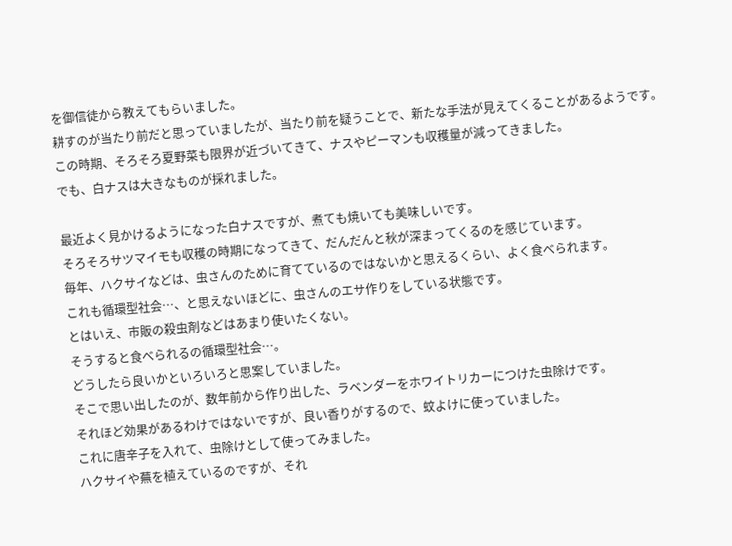を御信徒から教えてもらいました。
耕すのが当たり前だと思っていましたが、当たり前を疑うことで、新たな手法が見えてくることがあるようです。
この時期、そろそろ夏野菜も限界が近づいてきて、ナスやピーマンも収穫量が減ってきました。
でも、白ナスは大きなものが採れました。

最近よく見かけるようになった白ナスですが、煮ても焼いても美味しいです。
そろそろサツマイモも収穫の時期になってきて、だんだんと秋が深まってくるのを感じています。
毎年、ハクサイなどは、虫さんのために育てているのではないかと思えるくらい、よく食べられます。
これも循環型社会…、と思えないほどに、虫さんのエサ作りをしている状態です。
とはいえ、市販の殺虫剤などはあまり使いたくない。
そうすると食べられるの循環型社会…。
どうしたら良いかといろいろと思案していました。
そこで思い出したのが、数年前から作り出した、ラベンダーをホワイトリカーにつけた虫除けです。
それほど効果があるわけではないですが、良い香りがするので、蚊よけに使っていました。
これに唐辛子を入れて、虫除けとして使ってみました。
ハクサイや蕪を植えているのですが、それ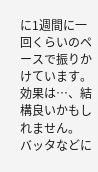に1週間に一回くらいのペースで振りかけています。
効果は…、結構良いかもしれません。
バッタなどに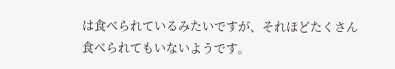は食べられているみたいですが、それほどたくさん食べられてもいないようです。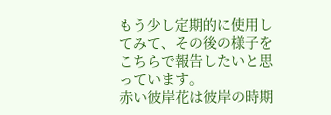もう少し定期的に使用してみて、その後の様子をこちらで報告したいと思っています。
赤い彼岸花は彼岸の時期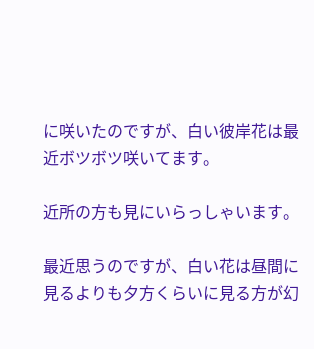に咲いたのですが、白い彼岸花は最近ボツボツ咲いてます。

近所の方も見にいらっしゃいます。

最近思うのですが、白い花は昼間に見るよりも夕方くらいに見る方が幻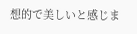想的で美しいと感じま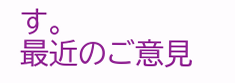す。
最近のご意見